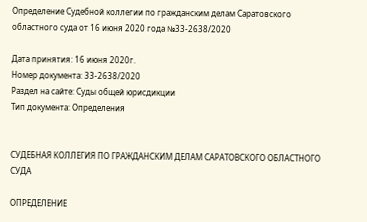Определение Судебной коллегии по гражданским делам Саратовского областного суда от 16 июня 2020 года №33-2638/2020

Дата принятия: 16 июня 2020г.
Номер документа: 33-2638/2020
Раздел на сайте: Суды общей юрисдикции
Тип документа: Определения


СУДЕБНАЯ КОЛЛЕГИЯ ПО ГРАЖДАНСКИМ ДЕЛАМ САРАТОВСКОГО ОБЛАСТНОГО СУДА

ОПРЕДЕЛЕНИЕ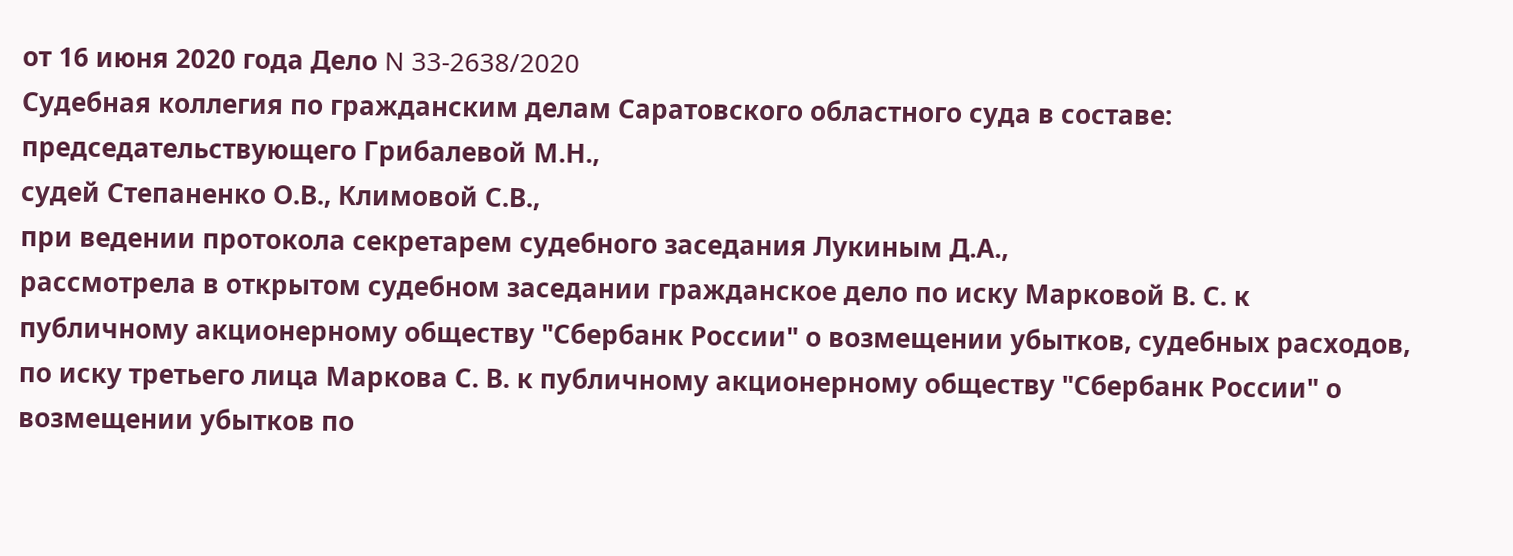от 16 июня 2020 года Дело N 33-2638/2020
Судебная коллегия по гражданским делам Саратовского областного суда в составе:
председательствующего Грибалевой М.Н.,
судей Степаненко О.В., Климовой С.В.,
при ведении протокола секретарем судебного заседания Лукиным Д.А.,
рассмотрела в открытом судебном заседании гражданское дело по иску Марковой В. С. к публичному акционерному обществу "Сбербанк России" о возмещении убытков, судебных расходов, по иску третьего лица Маркова С. В. к публичному акционерному обществу "Сбербанк России" о возмещении убытков по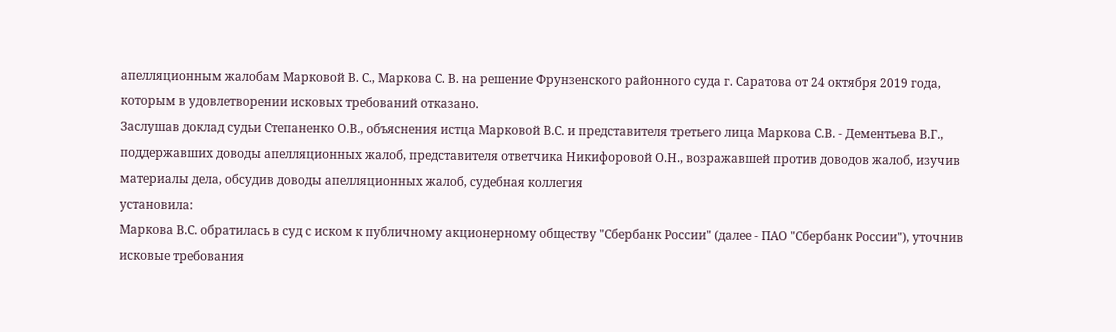апелляционным жалобам Марковой В. С., Маркова С. В. на решение Фрунзенского районного суда г. Саратова от 24 октября 2019 года, которым в удовлетворении исковых требований отказано.
Заслушав доклад судьи Степаненко О.В., объяснения истца Марковой В.С. и представителя третьего лица Маркова С.В. - Дементьева В.Г., поддержавших доводы апелляционных жалоб, представителя ответчика Никифоровой О.Н., возражавшей против доводов жалоб, изучив материалы дела, обсудив доводы апелляционных жалоб, судебная коллегия
установила:
Маркова В.С. обратилась в суд с иском к публичному акционерному обществу "Сбербанк России" (далее - ПАО "Сбербанк России"), уточнив исковые требования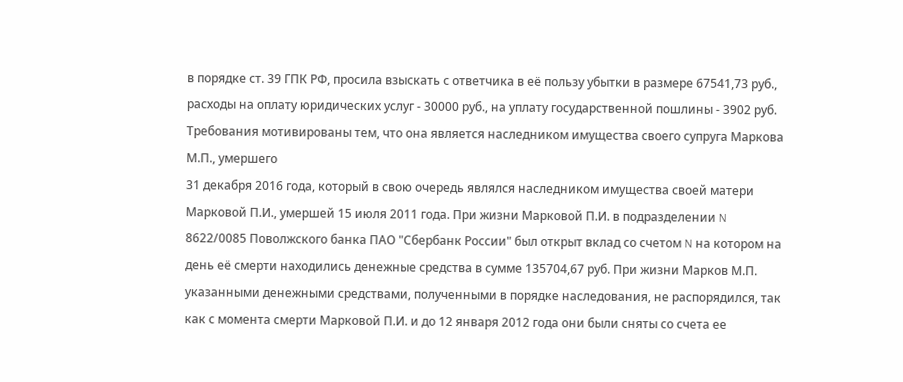в порядке ст. 39 ГПК РФ, просила взыскать с ответчика в её пользу убытки в размере 67541,73 руб., расходы на оплату юридических услуг - 30000 руб., на уплату государственной пошлины - 3902 руб. Требования мотивированы тем, что она является наследником имущества своего супруга Маркова М.П., умершего
31 декабря 2016 года, который в свою очередь являлся наследником имущества своей матери Марковой П.И., умершей 15 июля 2011 года. При жизни Марковой П.И. в подразделении N 8622/0085 Поволжского банка ПАО "Сбербанк России" был открыт вклад со счетом N на котором на день её смерти находились денежные средства в сумме 135704,67 руб. При жизни Марков М.П. указанными денежными средствами, полученными в порядке наследования, не распорядился, так как с момента смерти Марковой П.И. и до 12 января 2012 года они были сняты со счета ее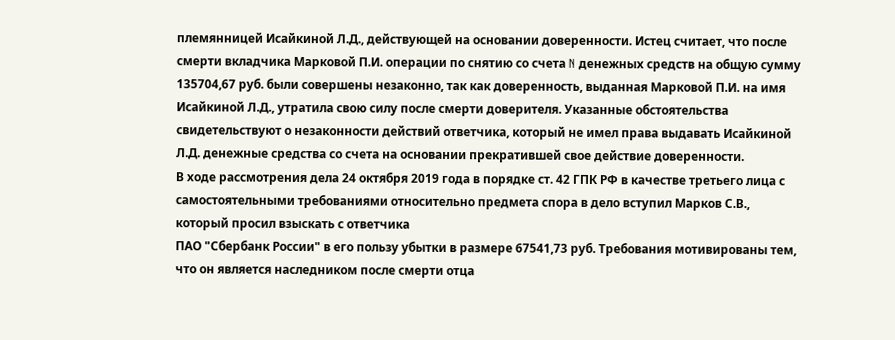племянницей Исайкиной Л.Д., действующей на основании доверенности. Истец считает, что после смерти вкладчика Марковой П.И. операции по снятию со счета N денежных средств на общую сумму 135704,67 руб. были совершены незаконно, так как доверенность, выданная Марковой П.И. на имя Исайкиной Л.Д., утратила свою силу после смерти доверителя. Указанные обстоятельства свидетельствуют о незаконности действий ответчика, который не имел права выдавать Исайкиной Л.Д. денежные средства со счета на основании прекратившей свое действие доверенности.
В ходе рассмотрения дела 24 октября 2019 года в порядке ст. 42 ГПК РФ в качестве третьего лица с самостоятельными требованиями относительно предмета спора в дело вступил Марков С.В., который просил взыскать с ответчика
ПАО "Сбербанк России" в его пользу убытки в размере 67541,73 руб. Требования мотивированы тем, что он является наследником после смерти отца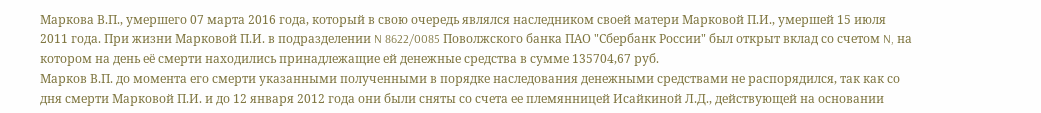Маркова В.П., умершего 07 марта 2016 года, который в свою очередь являлся наследником своей матери Марковой П.И., умершей 15 июля 2011 года. При жизни Марковой П.И. в подразделении N 8622/0085 Поволжского банка ПАО "Сбербанк России" был открыт вклад со счетом N, на котором на день её смерти находились принадлежащие ей денежные средства в сумме 135704,67 руб.
Марков В.П. до момента его смерти указанными полученными в порядке наследования денежными средствами не распорядился, так как со дня смерти Марковой П.И. и до 12 января 2012 года они были сняты со счета ее племянницей Исайкиной Л.Д., действующей на основании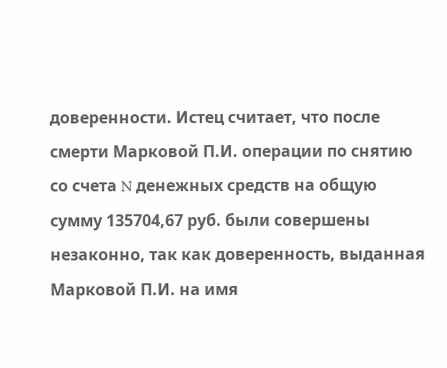доверенности. Истец считает, что после смерти Марковой П.И. операции по снятию со счета N денежных средств на общую сумму 135704,67 руб. были совершены незаконно, так как доверенность, выданная Марковой П.И. на имя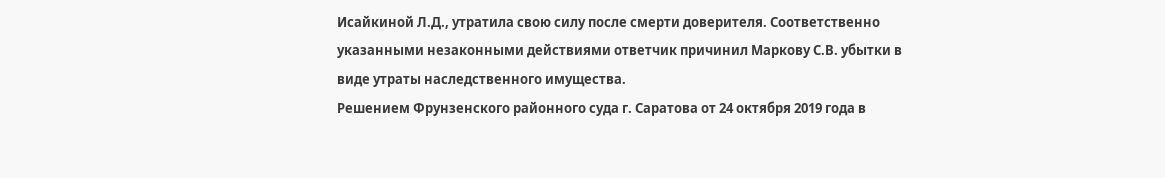Исайкиной Л.Д., утратила свою силу после смерти доверителя. Соответственно указанными незаконными действиями ответчик причинил Маркову С.В. убытки в виде утраты наследственного имущества.
Решением Фрунзенского районного суда г. Саратова от 24 октября 2019 года в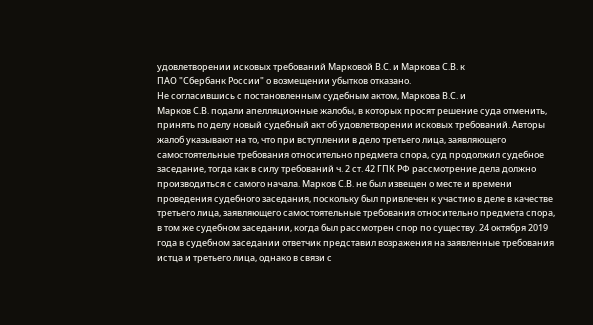удовлетворении исковых требований Марковой В.С. и Маркова С.В. к
ПАО "Сбербанк России" о возмещении убытков отказано.
Не согласившись с постановленным судебным актом, Маркова В.С. и
Марков С.В. подали апелляционные жалобы, в которых просят решение суда отменить, принять по делу новый судебный акт об удовлетворении исковых требований. Авторы жалоб указывают на то, что при вступлении в дело третьего лица, заявляющего самостоятельные требования относительно предмета спора, суд продолжил судебное заседание, тогда как в силу требований ч. 2 ст. 42 ГПК РФ рассмотрение дела должно производиться с самого начала. Марков С.В. не был извещен о месте и времени проведения судебного заседания, поскольку был привлечен к участию в деле в качестве третьего лица, заявляющего самостоятельные требования относительно предмета спора, в том же судебном заседании, когда был рассмотрен спор по существу. 24 октября 2019 года в судебном заседании ответчик представил возражения на заявленные требования истца и третьего лица, однако в связи с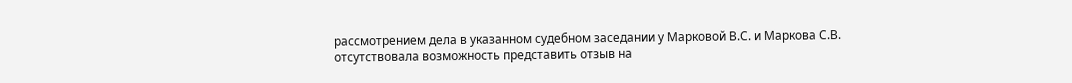рассмотрением дела в указанном судебном заседании у Марковой В.С. и Маркова С.В. отсутствовала возможность представить отзыв на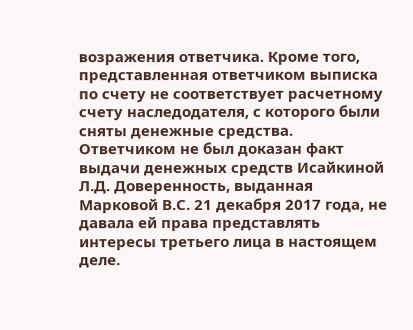возражения ответчика. Кроме того, представленная ответчиком выписка по счету не соответствует расчетному счету наследодателя, с которого были сняты денежные средства. Ответчиком не был доказан факт выдачи денежных средств Исайкиной Л.Д. Доверенность, выданная Марковой В.С. 21 декабря 2017 года, не давала ей права представлять интересы третьего лица в настоящем деле.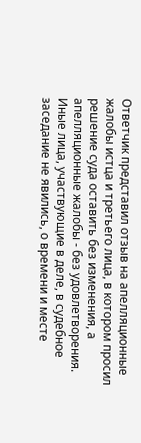Ответчик представил отзыв на апелляционные жалобы истца и третьего лица, в котором просил решение суда оставить без изменения, а апелляционные жалобы - без удовлетворения.
Иные лица, участвующие в деле, в судебное заседание не явились, о времени и месте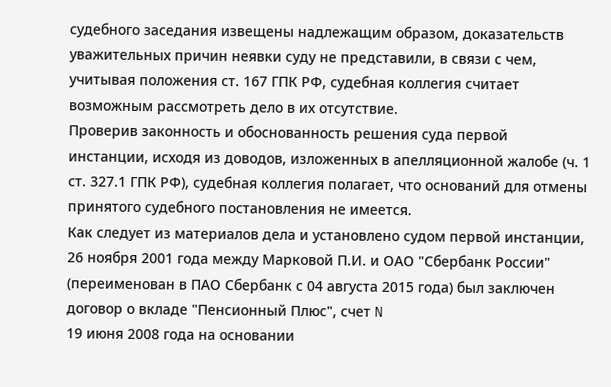судебного заседания извещены надлежащим образом, доказательств уважительных причин неявки суду не представили, в связи с чем, учитывая положения ст. 167 ГПК РФ, судебная коллегия считает возможным рассмотреть дело в их отсутствие.
Проверив законность и обоснованность решения суда первой инстанции, исходя из доводов, изложенных в апелляционной жалобе (ч. 1 ст. 327.1 ГПК РФ), судебная коллегия полагает, что оснований для отмены принятого судебного постановления не имеется.
Как следует из материалов дела и установлено судом первой инстанции,
26 ноября 2001 года между Марковой П.И. и ОАО "Сбербанк России" (переименован в ПАО Сбербанк с 04 августа 2015 года) был заключен договор о вкладе "Пенсионный Плюс", счет N
19 июня 2008 года на основании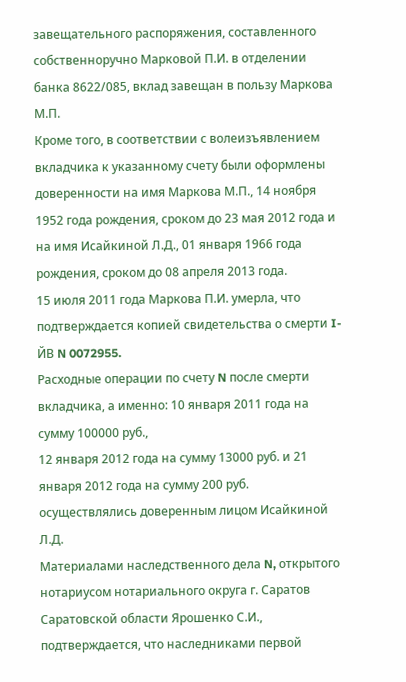завещательного распоряжения, составленного собственноручно Марковой П.И. в отделении банка 8622/085, вклад завещан в пользу Маркова М.П.
Кроме того, в соответствии с волеизъявлением вкладчика к указанному счету были оформлены доверенности на имя Маркова М.П., 14 ноября 1952 года рождения, сроком до 23 мая 2012 года и на имя Исайкиной Л.Д., 01 января 1966 года рождения, сроком до 08 апреля 2013 года.
15 июля 2011 года Маркова П.И. умерла, что подтверждается копией свидетельства о смерти I-ЙВ N 0072955.
Расходные операции по счету N после смерти вкладчика, а именно: 10 января 2011 года на сумму 100000 руб.,
12 января 2012 года на сумму 13000 руб. и 21 января 2012 года на сумму 200 руб. осуществлялись доверенным лицом Исайкиной Л.Д.
Материалами наследственного дела N, открытого нотариусом нотариального округа г. Саратов Саратовской области Ярошенко С.И., подтверждается, что наследниками первой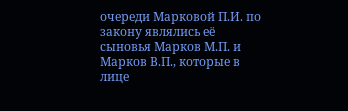очереди Марковой П.И. по закону являлись её сыновья Марков М.П. и Марков В.П., которые в лице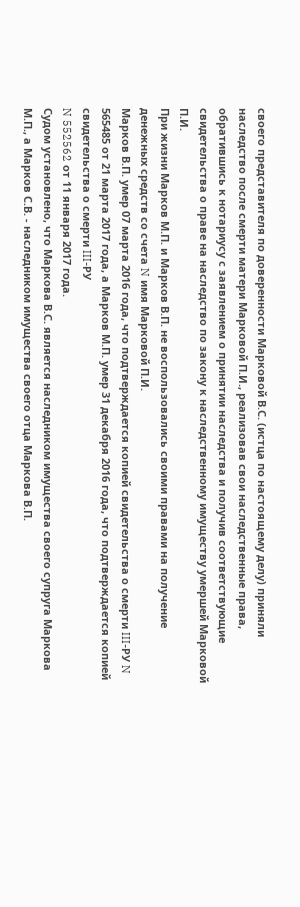своего представителя по доверенности Марковой В.С. (истца по настоящему делу) приняли наследство после смерти матери Марковой П.И., реализовав свои наследственные права, обратившись к нотариусу с заявлением о принятии наследства и получив соответствующие свидетельства о праве на наследство по закону к наследственному имуществу умершей Марковой П.И.
При жизни Марков М.П. и Марков В.П. не воспользовались своими правами на получение денежных средств со счета N имя Марковой П.И.
Марков В.П. умер 07 марта 2016 года, что подтверждается копией свидетельства о смерти III-РУ N 565485 от 21 марта 2017 года, а Марков М.П. умер 31 декабря 2016 года, что подтверждается копией свидетельства о смерти III-РУ
N 552562 от 11 января 2017 года.
Судом установлено, что Маркова В.С. является наследником имущества своего супруга Маркова М.П., а Марков С.В. - наследником имущества своего отца Маркова В.П.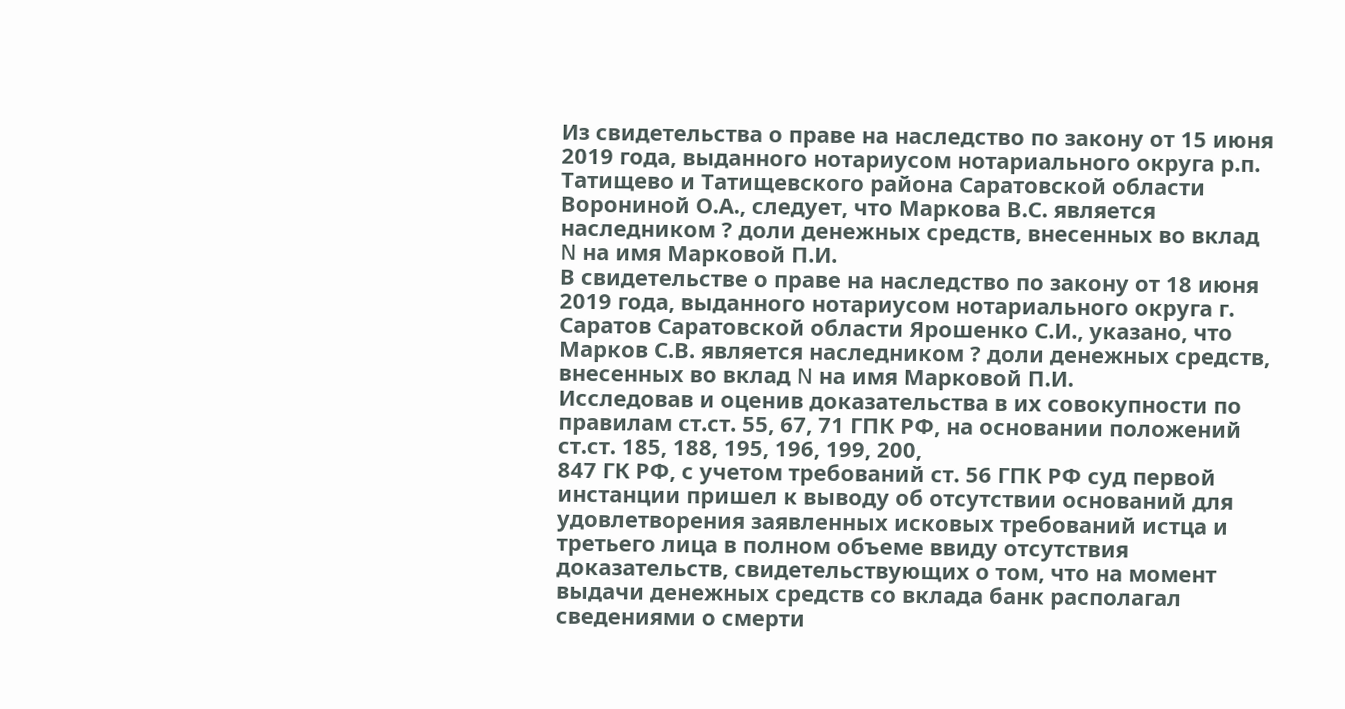Из свидетельства о праве на наследство по закону от 15 июня 2019 года, выданного нотариусом нотариального округа р.п. Татищево и Татищевского района Саратовской области Ворониной О.А., следует, что Маркова В.С. является наследником ? доли денежных средств, внесенных во вклад
N на имя Марковой П.И.
В свидетельстве о праве на наследство по закону от 18 июня 2019 года, выданного нотариусом нотариального округа г. Саратов Саратовской области Ярошенко С.И., указано, что Марков С.В. является наследником ? доли денежных средств, внесенных во вклад N на имя Марковой П.И.
Исследовав и оценив доказательства в их совокупности по правилам ст.ст. 55, 67, 71 ГПК РФ, на основании положений ст.ст. 185, 188, 195, 196, 199, 200,
847 ГК РФ, с учетом требований ст. 56 ГПК РФ суд первой инстанции пришел к выводу об отсутствии оснований для удовлетворения заявленных исковых требований истца и третьего лица в полном объеме ввиду отсутствия доказательств, свидетельствующих о том, что на момент выдачи денежных средств со вклада банк располагал сведениями о смерти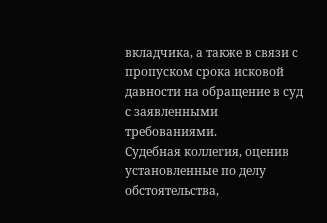вкладчика, а также в связи с пропуском срока исковой давности на обращение в суд с заявленными требованиями.
Судебная коллегия, оценив установленные по делу обстоятельства,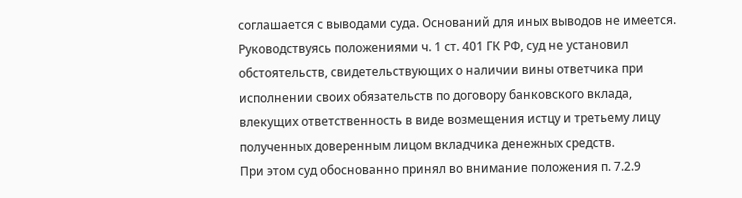соглашается с выводами суда. Оснований для иных выводов не имеется.
Руководствуясь положениями ч. 1 ст. 401 ГК РФ, суд не установил обстоятельств, свидетельствующих о наличии вины ответчика при исполнении своих обязательств по договору банковского вклада, влекущих ответственность в виде возмещения истцу и третьему лицу полученных доверенным лицом вкладчика денежных средств.
При этом суд обоснованно принял во внимание положения п. 7.2.9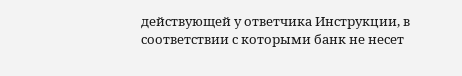действующей у ответчика Инструкции, в соответствии с которыми банк не несет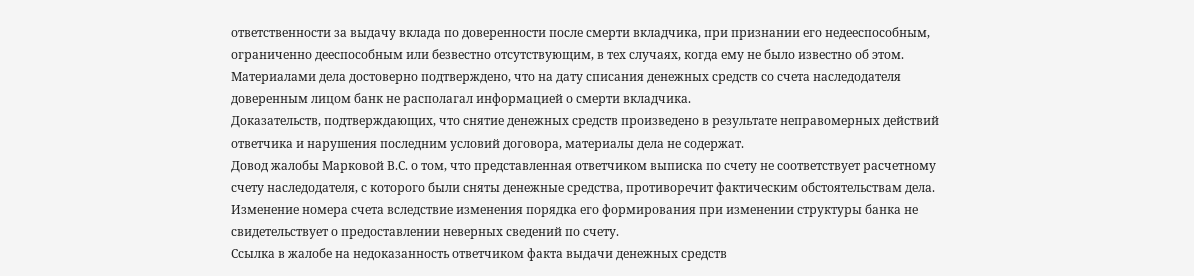ответственности за выдачу вклада по доверенности после смерти вкладчика, при признании его недееспособным, ограниченно дееспособным или безвестно отсутствующим, в тех случаях, когда ему не было известно об этом.
Материалами дела достоверно подтверждено, что на дату списания денежных средств со счета наследодателя доверенным лицом банк не располагал информацией о смерти вкладчика.
Доказательств, подтверждающих, что снятие денежных средств произведено в результате неправомерных действий ответчика и нарушения последним условий договора, материалы дела не содержат.
Довод жалобы Марковой В.С. о том, что представленная ответчиком выписка по счету не соответствует расчетному счету наследодателя, с которого были сняты денежные средства, противоречит фактическим обстоятельствам дела. Изменение номера счета вследствие изменения порядка его формирования при изменении структуры банка не свидетельствует о предоставлении неверных сведений по счету.
Ссылка в жалобе на недоказанность ответчиком факта выдачи денежных средств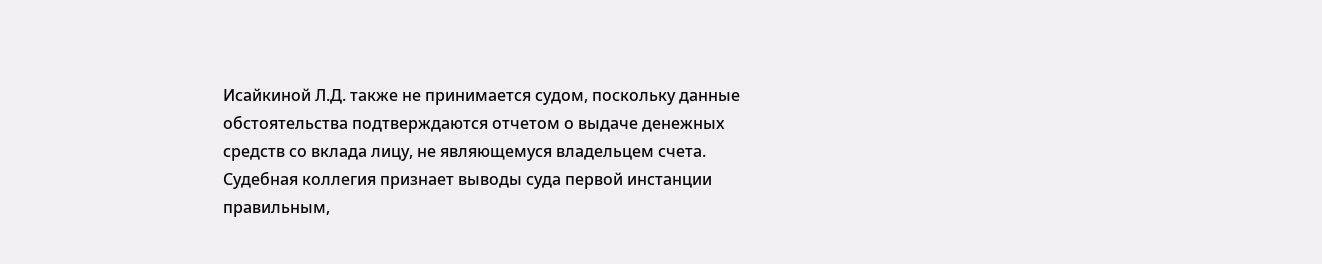Исайкиной Л.Д. также не принимается судом, поскольку данные обстоятельства подтверждаются отчетом о выдаче денежных средств со вклада лицу, не являющемуся владельцем счета.
Судебная коллегия признает выводы суда первой инстанции правильным,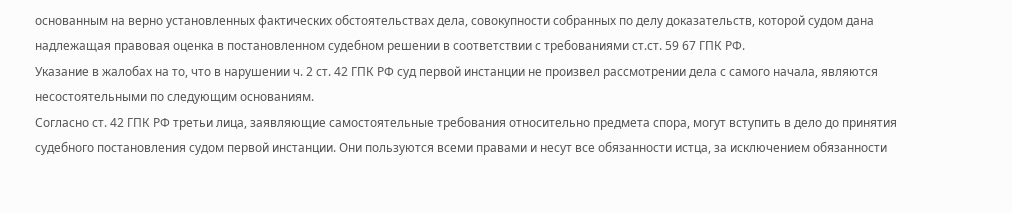основанным на верно установленных фактических обстоятельствах дела, совокупности собранных по делу доказательств, которой судом дана надлежащая правовая оценка в постановленном судебном решении в соответствии с требованиями ст.ст. 59 67 ГПК РФ.
Указание в жалобах на то, что в нарушении ч. 2 ст. 42 ГПК РФ суд первой инстанции не произвел рассмотрении дела с самого начала, являются несостоятельными по следующим основаниям.
Согласно ст. 42 ГПК РФ третьи лица, заявляющие самостоятельные требования относительно предмета спора, могут вступить в дело до принятия судебного постановления судом первой инстанции. Они пользуются всеми правами и несут все обязанности истца, за исключением обязанности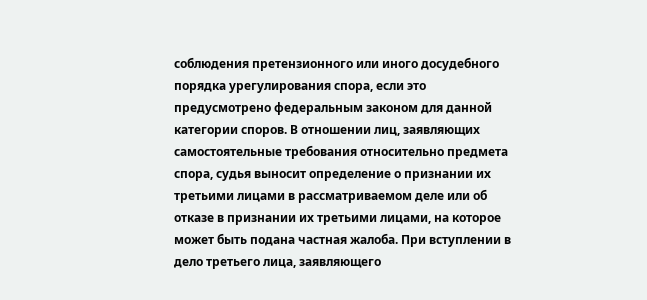соблюдения претензионного или иного досудебного порядка урегулирования спора, если это предусмотрено федеральным законом для данной категории споров. В отношении лиц, заявляющих самостоятельные требования относительно предмета спора, судья выносит определение о признании их третьими лицами в рассматриваемом деле или об отказе в признании их третьими лицами, на которое может быть подана частная жалоба. При вступлении в дело третьего лица, заявляющего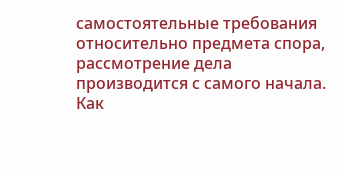самостоятельные требования относительно предмета спора, рассмотрение дела производится с самого начала.
Как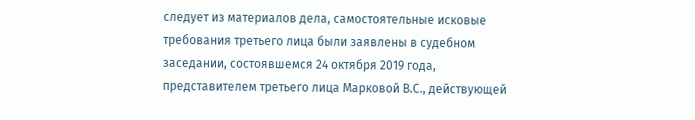следует из материалов дела, самостоятельные исковые требования третьего лица были заявлены в судебном заседании, состоявшемся 24 октября 2019 года, представителем третьего лица Марковой В.С., действующей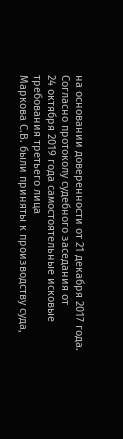на основании доверенности от 21 декабря 2017 года. Согласно протоколу судебного заседания от
24 октября 2019 года самостоятельные исковые требования третьего лица
Маркова С.В. были приняты к производству суда,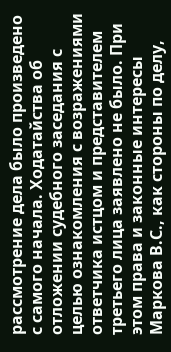рассмотрение дела было произведено с самого начала. Ходатайства об отложении судебного заседания с целью ознакомления с возражениями ответчика истцом и представителем третьего лица заявлено не было. При этом права и законные интересы Маркова В.С., как стороны по делу,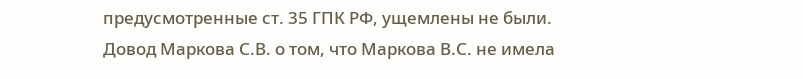предусмотренные ст. 35 ГПК РФ, ущемлены не были.
Довод Маркова С.В. о том, что Маркова В.С. не имела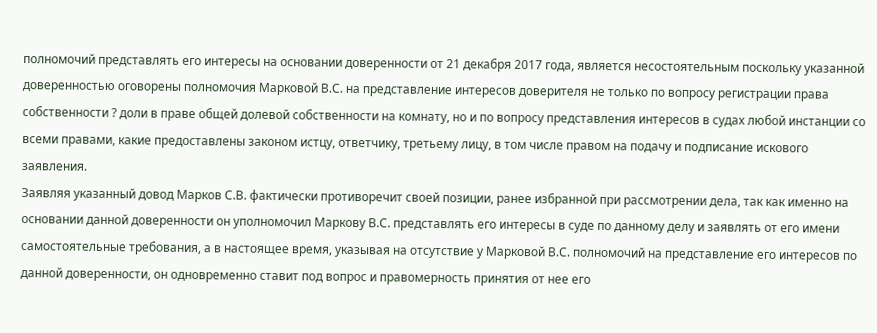полномочий представлять его интересы на основании доверенности от 21 декабря 2017 года, является несостоятельным поскольку указанной доверенностью оговорены полномочия Марковой В.С. на представление интересов доверителя не только по вопросу регистрации права собственности ? доли в праве общей долевой собственности на комнату, но и по вопросу представления интересов в судах любой инстанции со всеми правами, какие предоставлены законом истцу, ответчику, третьему лицу, в том числе правом на подачу и подписание искового заявления.
Заявляя указанный довод Марков С.В. фактически противоречит своей позиции, ранее избранной при рассмотрении дела, так как именно на основании данной доверенности он уполномочил Маркову В.С. представлять его интересы в суде по данному делу и заявлять от его имени самостоятельные требования, а в настоящее время, указывая на отсутствие у Марковой В.С. полномочий на представление его интересов по данной доверенности, он одновременно ставит под вопрос и правомерность принятия от нее его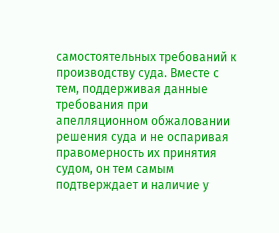самостоятельных требований к производству суда. Вместе с тем, поддерживая данные требования при апелляционном обжаловании решения суда и не оспаривая правомерность их принятия судом, он тем самым подтверждает и наличие у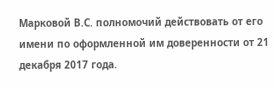Марковой В.С. полномочий действовать от его имени по оформленной им доверенности от 21 декабря 2017 года.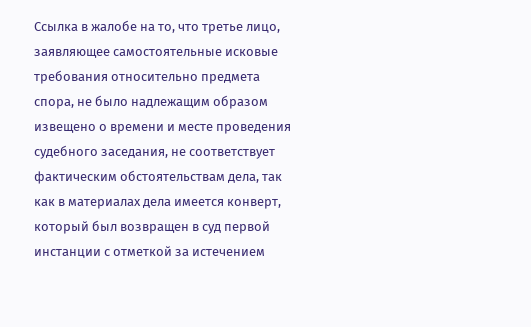Ссылка в жалобе на то, что третье лицо, заявляющее самостоятельные исковые требования относительно предмета спора, не было надлежащим образом извещено о времени и месте проведения судебного заседания, не соответствует фактическим обстоятельствам дела, так как в материалах дела имеется конверт, который был возвращен в суд первой инстанции с отметкой за истечением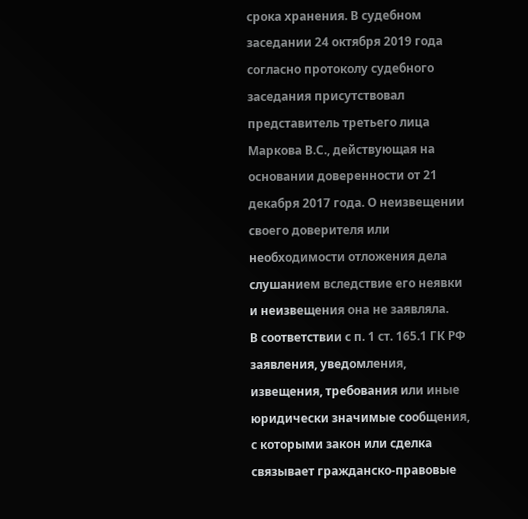срока хранения. В судебном заседании 24 октября 2019 года согласно протоколу судебного заседания присутствовал представитель третьего лица Маркова В.С., действующая на основании доверенности от 21 декабря 2017 года. О неизвещении своего доверителя или необходимости отложения дела слушанием вследствие его неявки и неизвещения она не заявляла.
В соответствии с п. 1 ст. 165.1 ГК РФ заявления, уведомления, извещения, требования или иные юридически значимые сообщения, с которыми закон или сделка связывает гражданско-правовые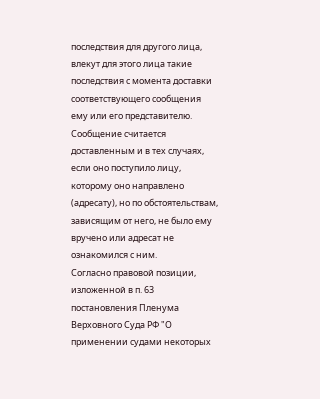последствия для другого лица, влекут для этого лица такие последствия с момента доставки соответствующего сообщения ему или его представителю. Сообщение считается доставленным и в тех случаях, если оно поступило лицу, которому оно направлено (адресату), но по обстоятельствам, зависящим от него, не было ему вручено или адресат не ознакомился с ним.
Согласно правовой позиции, изложенной в п. 63 постановления Пленума Верховного Суда РФ "О применении судами некоторых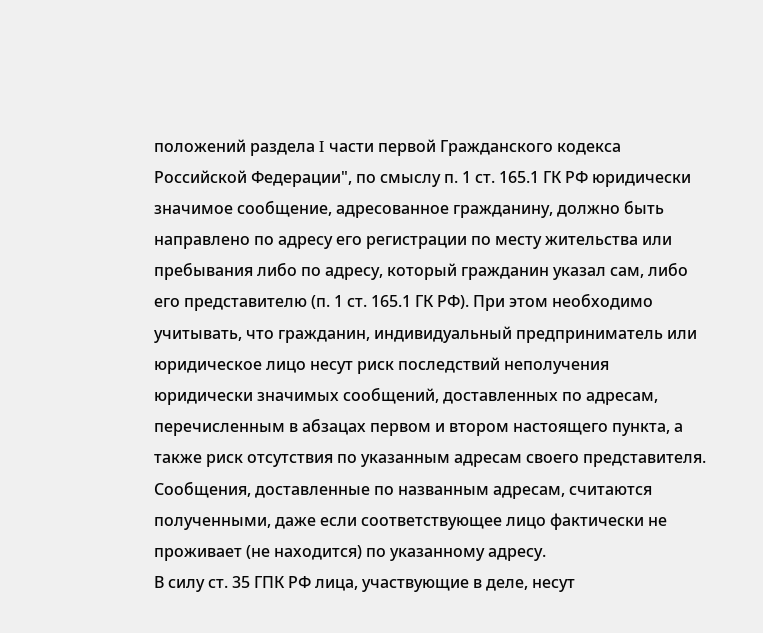положений раздела I части первой Гражданского кодекса Российской Федерации", по смыслу п. 1 ст. 165.1 ГК РФ юридически значимое сообщение, адресованное гражданину, должно быть направлено по адресу его регистрации по месту жительства или пребывания либо по адресу, который гражданин указал сам, либо его представителю (п. 1 ст. 165.1 ГК РФ). При этом необходимо учитывать, что гражданин, индивидуальный предприниматель или юридическое лицо несут риск последствий неполучения юридически значимых сообщений, доставленных по адресам, перечисленным в абзацах первом и втором настоящего пункта, а также риск отсутствия по указанным адресам своего представителя. Сообщения, доставленные по названным адресам, считаются полученными, даже если соответствующее лицо фактически не проживает (не находится) по указанному адресу.
В силу ст. 35 ГПК РФ лица, участвующие в деле, несут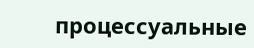процессуальные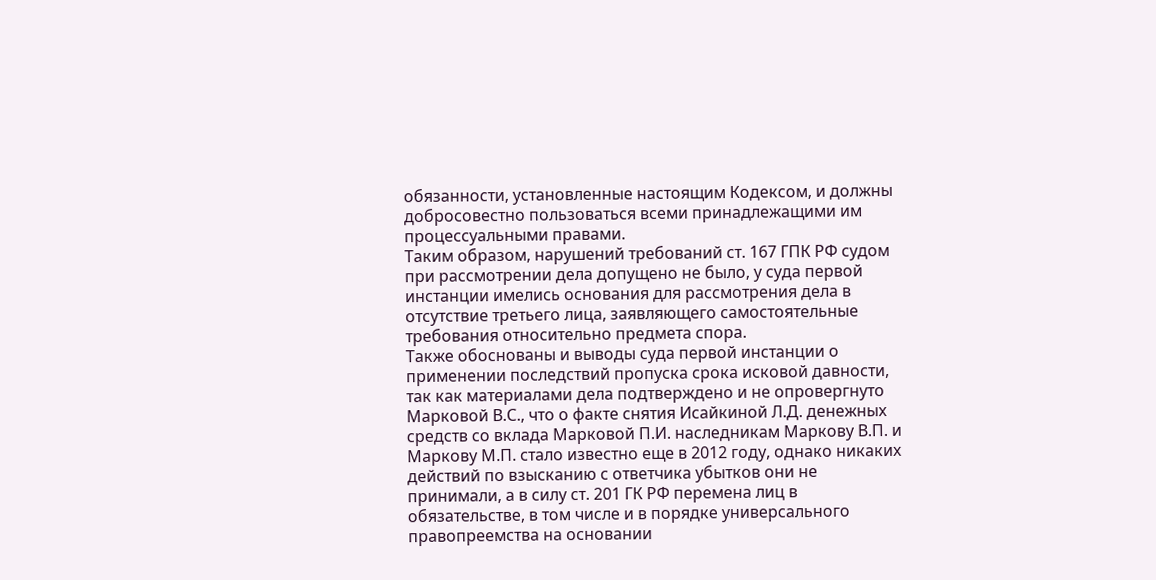обязанности, установленные настоящим Кодексом, и должны добросовестно пользоваться всеми принадлежащими им процессуальными правами.
Таким образом, нарушений требований ст. 167 ГПК РФ судом при рассмотрении дела допущено не было, у суда первой инстанции имелись основания для рассмотрения дела в отсутствие третьего лица, заявляющего самостоятельные требования относительно предмета спора.
Также обоснованы и выводы суда первой инстанции о применении последствий пропуска срока исковой давности, так как материалами дела подтверждено и не опровергнуто Марковой В.С., что о факте снятия Исайкиной Л.Д. денежных средств со вклада Марковой П.И. наследникам Маркову В.П. и
Маркову М.П. стало известно еще в 2012 году, однако никаких действий по взысканию с ответчика убытков они не принимали, а в силу ст. 201 ГК РФ перемена лиц в обязательстве, в том числе и в порядке универсального правопреемства на основании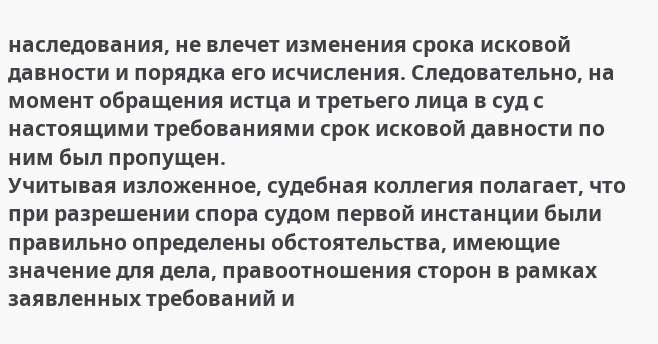наследования, не влечет изменения срока исковой давности и порядка его исчисления. Следовательно, на момент обращения истца и третьего лица в суд с настоящими требованиями срок исковой давности по ним был пропущен.
Учитывая изложенное, судебная коллегия полагает, что при разрешении спора судом первой инстанции были правильно определены обстоятельства, имеющие значение для дела, правоотношения сторон в рамках заявленных требований и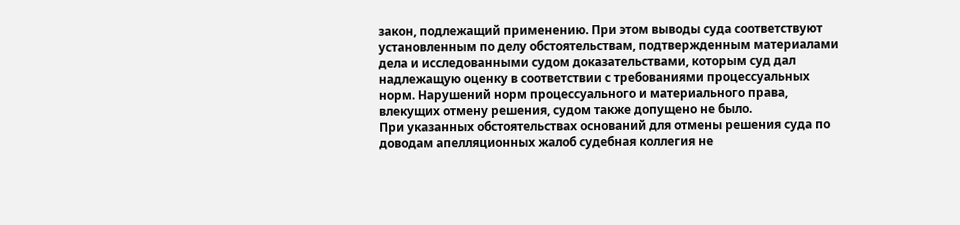закон, подлежащий применению. При этом выводы суда соответствуют установленным по делу обстоятельствам, подтвержденным материалами дела и исследованными судом доказательствами, которым суд дал надлежащую оценку в соответствии с требованиями процессуальных норм. Нарушений норм процессуального и материального права, влекущих отмену решения, судом также допущено не было.
При указанных обстоятельствах оснований для отмены решения суда по доводам апелляционных жалоб судебная коллегия не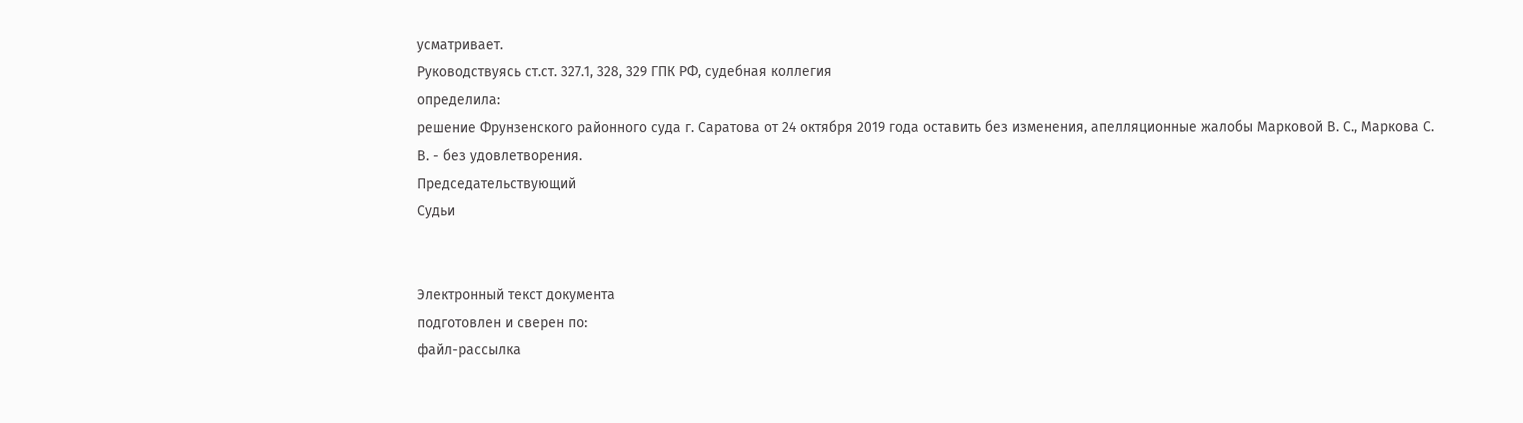усматривает.
Руководствуясь ст.ст. 327.1, 328, 329 ГПК РФ, судебная коллегия
определила:
решение Фрунзенского районного суда г. Саратова от 24 октября 2019 года оставить без изменения, апелляционные жалобы Марковой В. С., Маркова С. В. - без удовлетворения.
Председательствующий
Судьи


Электронный текст документа
подготовлен и сверен по:
файл-рассылка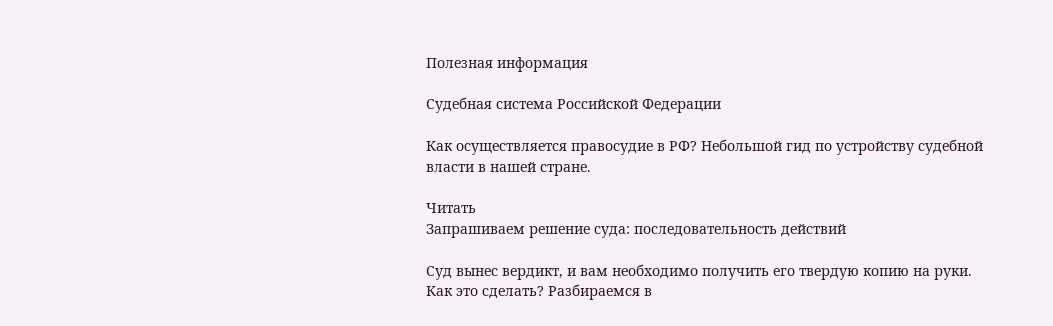Полезная информация

Судебная система Российской Федерации

Как осуществляется правосудие в РФ? Небольшой гид по устройству судебной власти в нашей стране.

Читать
Запрашиваем решение суда: последовательность действий

Суд вынес вердикт, и вам необходимо получить его твердую копию на руки. Как это сделать? Разбираемся в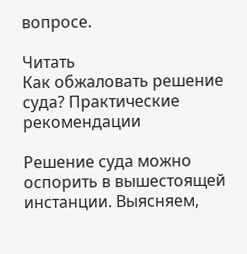вопросе.

Читать
Как обжаловать решение суда? Практические рекомендации

Решение суда можно оспорить в вышестоящей инстанции. Выясняем,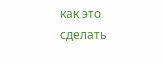как это сделать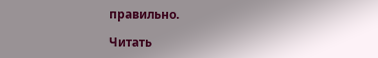правильно.

Читать